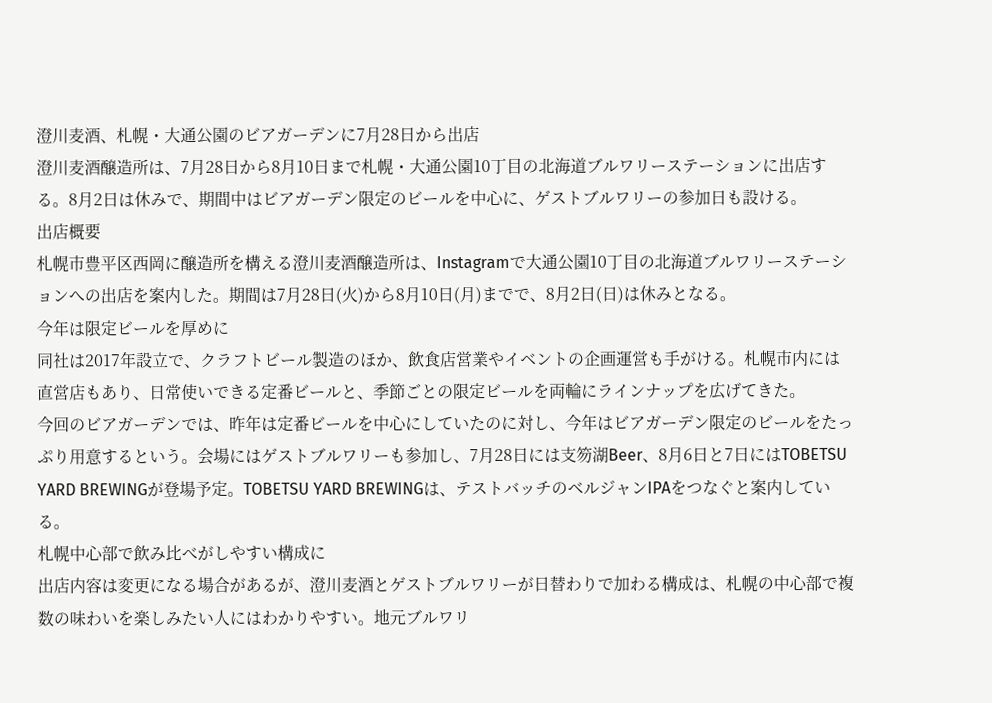澄川麦酒、札幌・大通公園のビアガーデンに7月28日から出店
澄川麦酒醸造所は、7月28日から8月10日まで札幌・大通公園10丁目の北海道ブルワリーステーションに出店する。8月2日は休みで、期間中はビアガーデン限定のビールを中心に、ゲストブルワリーの参加日も設ける。
出店概要
札幌市豊平区西岡に醸造所を構える澄川麦酒醸造所は、Instagramで大通公園10丁目の北海道ブルワリーステーションへの出店を案内した。期間は7月28日(火)から8月10日(月)までで、8月2日(日)は休みとなる。
今年は限定ビールを厚めに
同社は2017年設立で、クラフトビール製造のほか、飲食店営業やイベントの企画運営も手がける。札幌市内には直営店もあり、日常使いできる定番ビールと、季節ごとの限定ビールを両輪にラインナップを広げてきた。
今回のビアガーデンでは、昨年は定番ビールを中心にしていたのに対し、今年はビアガーデン限定のビールをたっぷり用意するという。会場にはゲストブルワリーも参加し、7月28日には支笏湖Beer、8月6日と7日にはTOBETSU YARD BREWINGが登場予定。TOBETSU YARD BREWINGは、テストバッチのベルジャンIPAをつなぐと案内している。
札幌中心部で飲み比べがしやすい構成に
出店内容は変更になる場合があるが、澄川麦酒とゲストブルワリーが日替わりで加わる構成は、札幌の中心部で複数の味わいを楽しみたい人にはわかりやすい。地元ブルワリ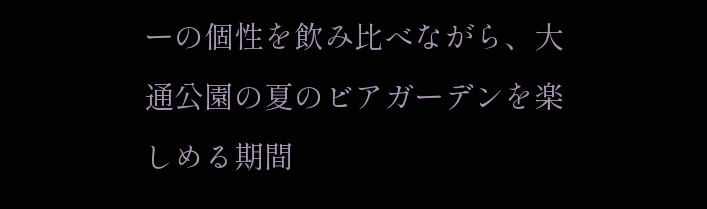ーの個性を飲み比べながら、大通公園の夏のビアガーデンを楽しめる期間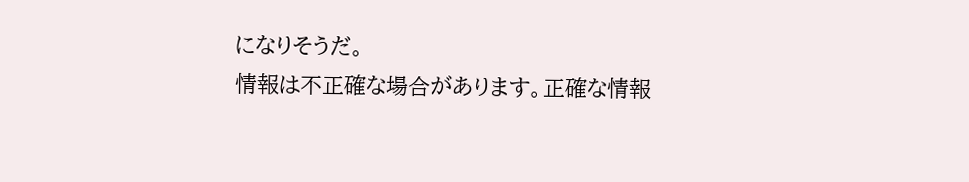になりそうだ。
情報は不正確な場合があります。正確な情報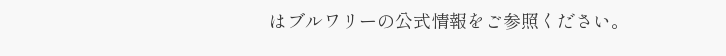はブルワリーの公式情報をご参照ください。